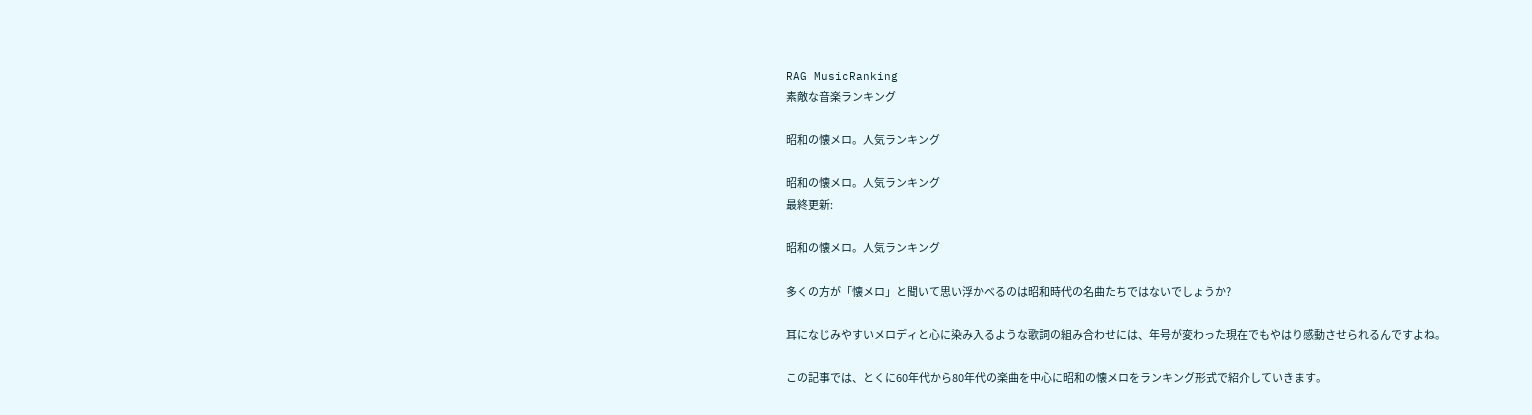RAG MusicRanking
素敵な音楽ランキング

昭和の懐メロ。人気ランキング

昭和の懐メロ。人気ランキング
最終更新:

昭和の懐メロ。人気ランキング

多くの方が「懐メロ」と聞いて思い浮かべるのは昭和時代の名曲たちではないでしょうか?

耳になじみやすいメロディと心に染み入るような歌詞の組み合わせには、年号が変わった現在でもやはり感動させられるんですよね。

この記事では、とくに60年代から80年代の楽曲を中心に昭和の懐メロをランキング形式で紹介していきます。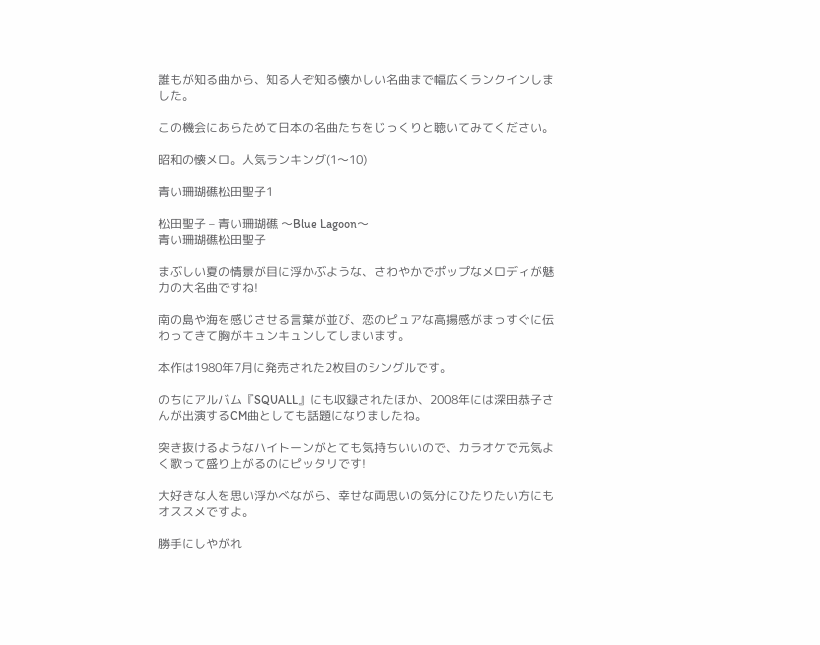誰もが知る曲から、知る人ぞ知る懐かしい名曲まで幅広くランクインしました。

この機会にあらためて日本の名曲たちをじっくりと聴いてみてください。

昭和の懐メロ。人気ランキング(1〜10)

青い珊瑚礁松田聖子1

松田聖子 – 青い珊瑚礁 〜Blue Lagoon〜
青い珊瑚礁松田聖子

まぶしい夏の情景が目に浮かぶような、さわやかでポップなメロディが魅力の大名曲ですね!

南の島や海を感じさせる言葉が並び、恋のピュアな高揚感がまっすぐに伝わってきて胸がキュンキュンしてしまいます。

本作は1980年7月に発売された2枚目のシングルです。

のちにアルバム『SQUALL』にも収録されたほか、2008年には深田恭子さんが出演するCM曲としても話題になりましたね。

突き抜けるようなハイトーンがとても気持ちいいので、カラオケで元気よく歌って盛り上がるのにピッタリです!

大好きな人を思い浮かべながら、幸せな両思いの気分にひたりたい方にもオススメですよ。

勝手にしやがれ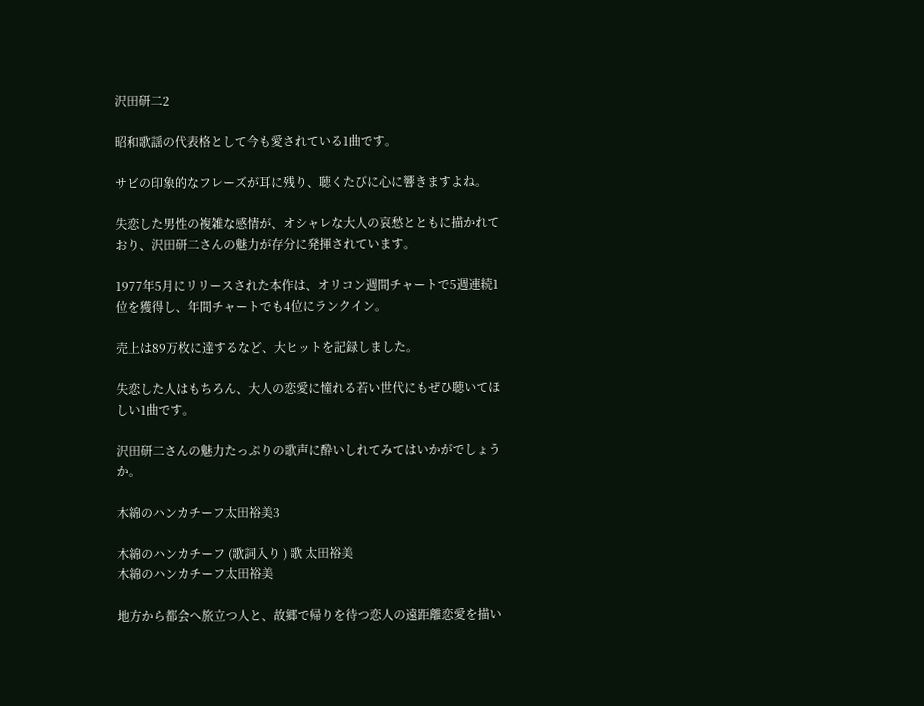沢田研二2

昭和歌謡の代表格として今も愛されている1曲です。

サビの印象的なフレーズが耳に残り、聴くたびに心に響きますよね。

失恋した男性の複雑な感情が、オシャレな大人の哀愁とともに描かれており、沢田研二さんの魅力が存分に発揮されています。

1977年5月にリリースされた本作は、オリコン週間チャートで5週連続1位を獲得し、年間チャートでも4位にランクイン。

売上は89万枚に達するなど、大ヒットを記録しました。

失恋した人はもちろん、大人の恋愛に憧れる若い世代にもぜひ聴いてほしい1曲です。

沢田研二さんの魅力たっぷりの歌声に酔いしれてみてはいかがでしょうか。

木綿のハンカチーフ太田裕美3

木綿のハンカチーフ (歌詞入り ) 歌 太田裕美
木綿のハンカチーフ太田裕美

地方から都会へ旅立つ人と、故郷で帰りを待つ恋人の遠距離恋愛を描い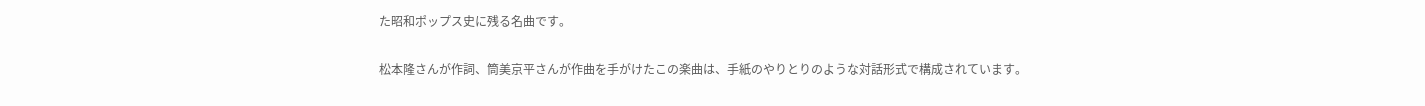た昭和ポップス史に残る名曲です。

松本隆さんが作詞、筒美京平さんが作曲を手がけたこの楽曲は、手紙のやりとりのような対話形式で構成されています。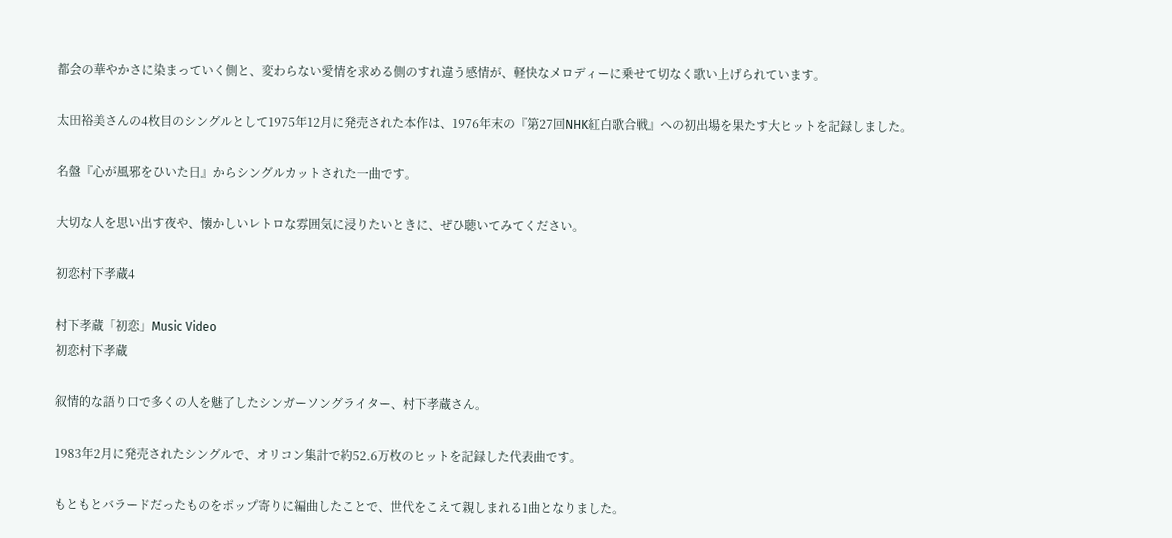都会の華やかさに染まっていく側と、変わらない愛情を求める側のすれ違う感情が、軽快なメロディーに乗せて切なく歌い上げられています。

太田裕美さんの4枚目のシングルとして1975年12月に発売された本作は、1976年末の『第27回NHK紅白歌合戦』への初出場を果たす大ヒットを記録しました。

名盤『心が風邪をひいた日』からシングルカットされた一曲です。

大切な人を思い出す夜や、懐かしいレトロな雰囲気に浸りたいときに、ぜひ聴いてみてください。

初恋村下孝蔵4

村下孝蔵「初恋」Music Video
初恋村下孝蔵

叙情的な語り口で多くの人を魅了したシンガーソングライター、村下孝蔵さん。

1983年2月に発売されたシングルで、オリコン集計で約52.6万枚のヒットを記録した代表曲です。

もともとバラードだったものをポップ寄りに編曲したことで、世代をこえて親しまれる1曲となりました。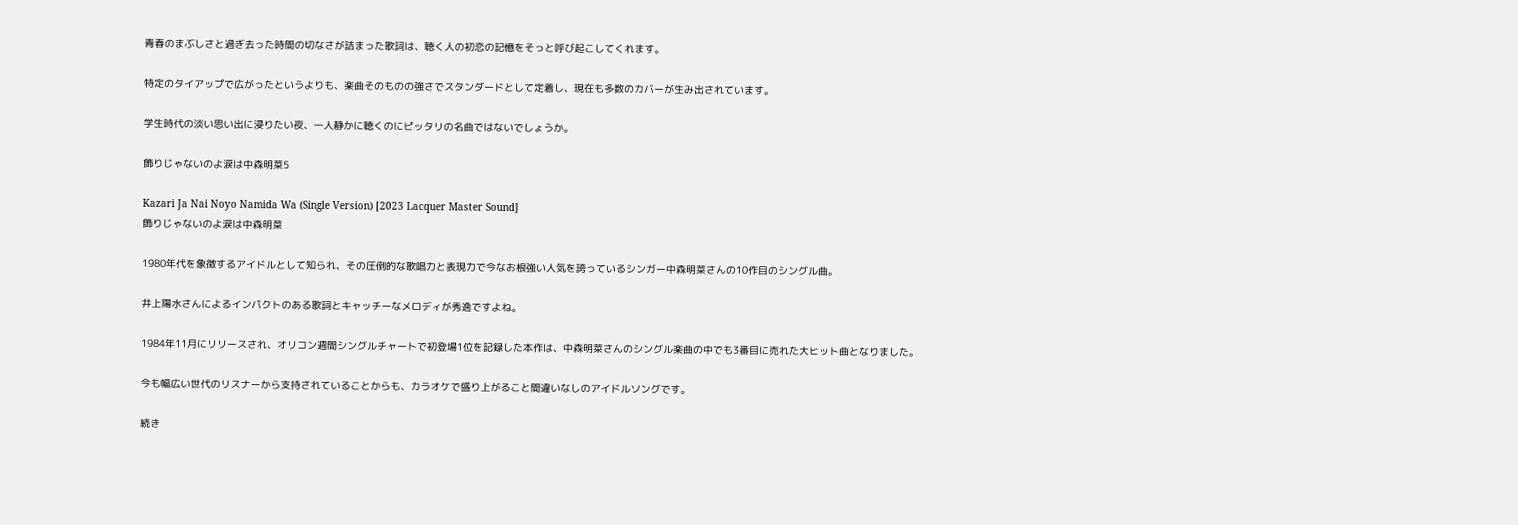青春のまぶしさと過ぎ去った時間の切なさが詰まった歌詞は、聴く人の初恋の記憶をそっと呼び起こしてくれます。

特定のタイアップで広がったというよりも、楽曲そのものの強さでスタンダードとして定着し、現在も多数のカバーが生み出されています。

学生時代の淡い思い出に浸りたい夜、一人静かに聴くのにピッタリの名曲ではないでしょうか。

飾りじゃないのよ涙は中森明菜5

Kazari Ja Nai Noyo Namida Wa (Single Version) [2023 Lacquer Master Sound]
飾りじゃないのよ涙は中森明菜

1980年代を象徴するアイドルとして知られ、その圧倒的な歌唱力と表現力で今なお根強い人気を誇っているシンガー中森明菜さんの10作目のシングル曲。

井上陽水さんによるインパクトのある歌詞とキャッチーなメロディが秀逸ですよね。

1984年11月にリリースされ、オリコン週間シングルチャートで初登場1位を記録した本作は、中森明菜さんのシングル楽曲の中でも3番目に売れた大ヒット曲となりました。

今も幅広い世代のリスナーから支持されていることからも、カラオケで盛り上がること間違いなしのアイドルソングです。

続き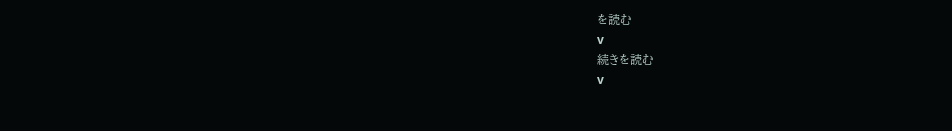を読む
v
続きを読む
v